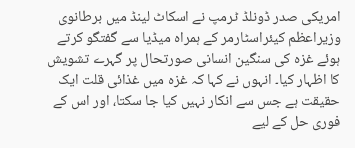امریکی صدر ڈونلڈ ٹرمپ نے اسکاٹ لینڈ میں برطانوی وزیراعظم کیئراسٹارمر کے ہمراہ میڈیا سے گفتگو کرتے ہوئے غزہ کی سنگین انسانی صورتحال پر گہرے تشویش کا اظہار کیا۔ انہوں نے کہا کہ غزہ میں غذائی قلت ایک حقیقت ہے جس سے انکار نہیں کیا جا سکتا، اور اس کے فوری حل کے لیے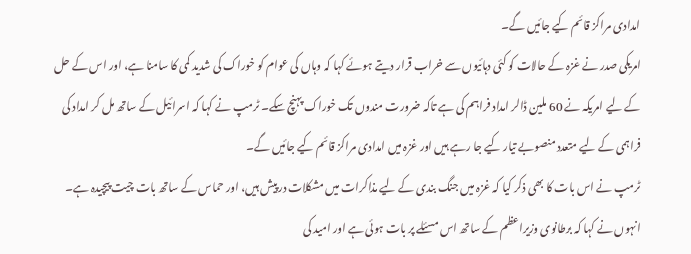امدادی مراکز قائم کیے جائیں گے۔
امریکی صدر نے غزہ کے حالات کو کئی دہائیوں سے خراب قرار دیتے ہوئے کہا کہ وہاں کی عوام کو خوراک کی شدید کمی کا سامنا ہے، اور اس کے حل کے لیے امریکہ نے 60 ملین ڈالر امداد فراہم کی ہے تاکہ ضرورت مندوں تک خوراک پہنچ سکے۔ ٹرمپ نے کہا کہ اسرائیل کے ساتھ مل کر امداد کی فراہمی کے لیے متعدد منصوبے تیار کیے جا رہے ہیں اور غزہ میں امدادی مراکز قائم کیے جائیں گے۔
ٹرمپ نے اس بات کا بھی ذکر کیا کہ غزہ میں جنگ بندی کے لیے مذاکرات میں مشکلات درپیش ہیں، اور حماس کے ساتھ بات چیت پیچیدہ ہے۔ انہوں نے کہا کہ برطانوی وزیراعظم کے ساتھ اس مسئلے پر بات ہوئی ہے اور امید کی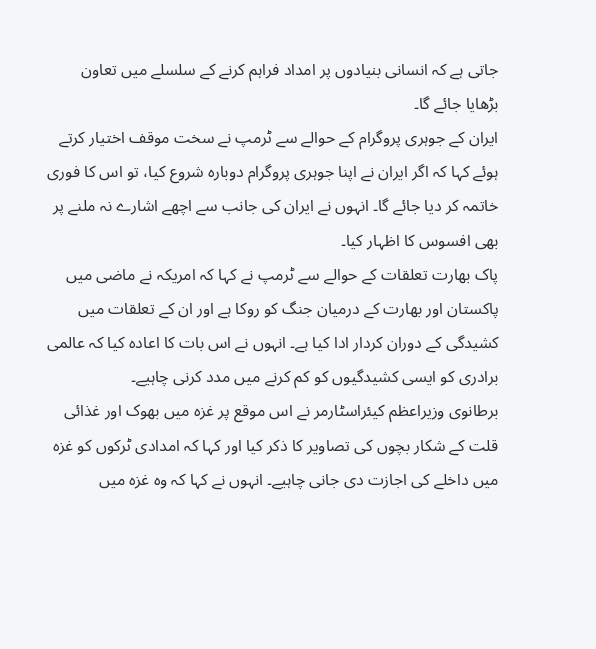جاتی ہے کہ انسانی بنیادوں پر امداد فراہم کرنے کے سلسلے میں تعاون بڑھایا جائے گا۔
ایران کے جوہری پروگرام کے حوالے سے ٹرمپ نے سخت موقف اختیار کرتے ہوئے کہا کہ اگر ایران نے اپنا جوہری پروگرام دوبارہ شروع کیا، تو اس کا فوری خاتمہ کر دیا جائے گا۔ انہوں نے ایران کی جانب سے اچھے اشارے نہ ملنے پر بھی افسوس کا اظہار کیا۔
پاک بھارت تعلقات کے حوالے سے ٹرمپ نے کہا کہ امریکہ نے ماضی میں پاکستان اور بھارت کے درمیان جنگ کو روکا ہے اور ان کے تعلقات میں کشیدگی کے دوران کردار ادا کیا ہے۔ انہوں نے اس بات کا اعادہ کیا کہ عالمی برادری کو ایسی کشیدگیوں کو کم کرنے میں مدد کرنی چاہیے۔
برطانوی وزیراعظم کیئراسٹارمر نے اس موقع پر غزہ میں بھوک اور غذائی قلت کے شکار بچوں کی تصاویر کا ذکر کیا اور کہا کہ امدادی ٹرکوں کو غزہ میں داخلے کی اجازت دی جانی چاہیے۔ انہوں نے کہا کہ وہ غزہ میں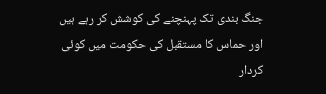جنگ بندی تک پہنچنے کی کوشش کر رہے ہیں اور حماس کا مستقبل کی حکومت میں کوئی کردار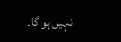نہیں ہو گا۔